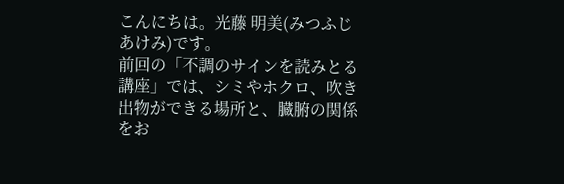こんにちは。光藤 明美(みつふじ あけみ)です。
前回の「不調のサインを読みとる講座」では、シミやホクロ、吹き出物ができる場所と、臓腑の関係をお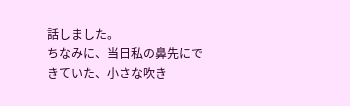話しました。
ちなみに、当日私の鼻先にできていた、小さな吹き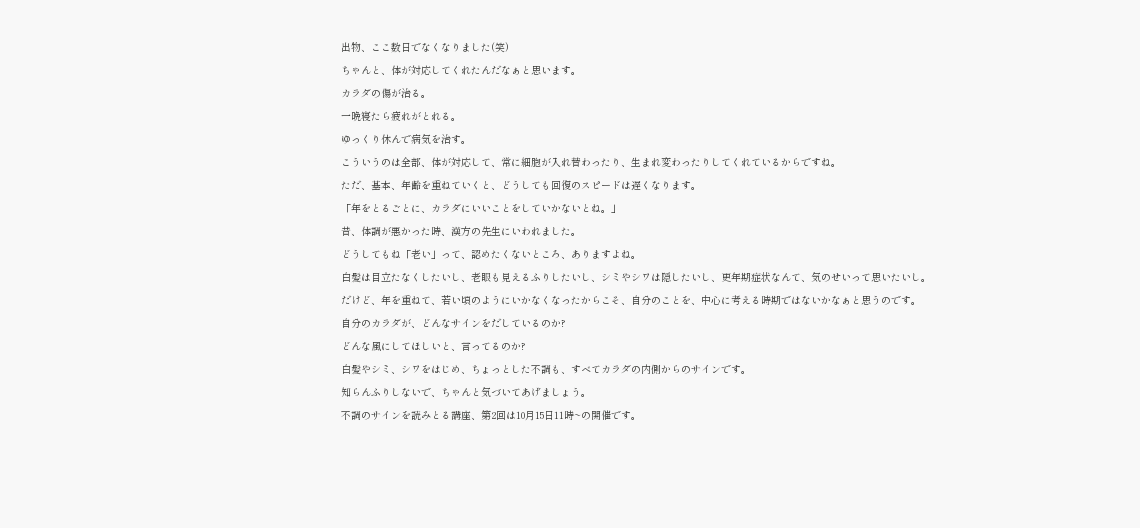出物、ここ数日でなくなりました(笑)
ちゃんと、体が対応してくれたんだなぁと思います。
カラダの傷が治る。
一晩寝たら疲れがとれる。
ゆっくり休んで病気を治す。
こういうのは全部、体が対応して、常に細胞が入れ替わったり、生まれ変わったりしてくれているからですね。
ただ、基本、年齢を重ねていくと、どうしても回復のスピードは遅くなります。
「年をとるごとに、カラダにいいことをしていかないとね。」
昔、体調が悪かった時、漢方の先生にいわれました。
どうしてもね「老い」って、認めたくないところ、ありますよね。
白髪は目立たなくしたいし、老眼も見えるふりしたいし、シミやシワは隠したいし、更年期症状なんて、気のせいって思いたいし。
だけど、年を重ねて、若い頃のようにいかなくなったからこそ、自分のことを、中心に考える時期ではないかなぁと思うのです。
自分のカラダが、どんなサインをだしているのか?
どんな風にしてほしいと、言ってるのか?
白髪やシミ、シワをはじめ、ちょっとした不調も、すべてカラダの内側からのサインです。
知らんふりしないで、ちゃんと気づいてあげましょう。
不調のサインを読みとる講座、第2回は10月15日11時~の開催です。